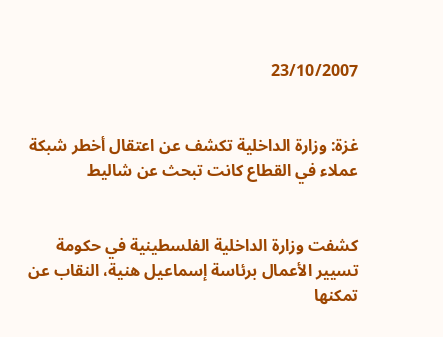23/10/2007


غزة: وزارة الداخلية تكشف عن اعتقال أخطر شبكة عملاء في القطاع كانت تبحث عن شاليط


كشفت وزارة الداخلية الفلسطينية في حكومة تسيير الأعمال برئاسة إسماعيل هنية، النقاب عن تمكنها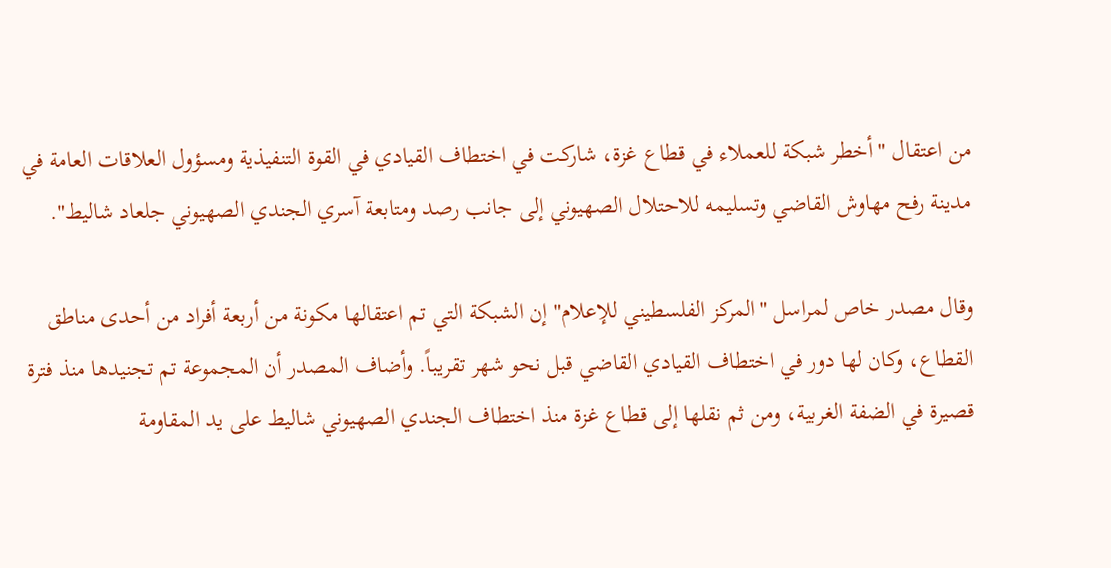من اعتقال "أخطر شبكة للعملاء في قطاع غزة، شاركت في اختطاف القيادي في القوة التنفيذية ومسؤول العلاقات العامة في مدينة رفح مهاوش القاضي وتسليمه للاحتلال الصهيوني إلى جانب رصد ومتابعة آسري الجندي الصهيوني جلعاد شاليط".

وقال مصدر خاص لمراسل "المركز الفلسطيني للإعلام" إن الشبكة التي تم اعتقالها مكونة من أربعة أفراد من أحدى مناطق القطاع، وكان لها دور في اختطاف القيادي القاضي قبل نحو شهر تقريباً. وأضاف المصدر أن المجموعة تم تجنيدها منذ فترة قصيرة في الضفة الغربية، ومن ثم نقلها إلى قطاع غزة منذ اختطاف الجندي الصهيوني شاليط على يد المقاومة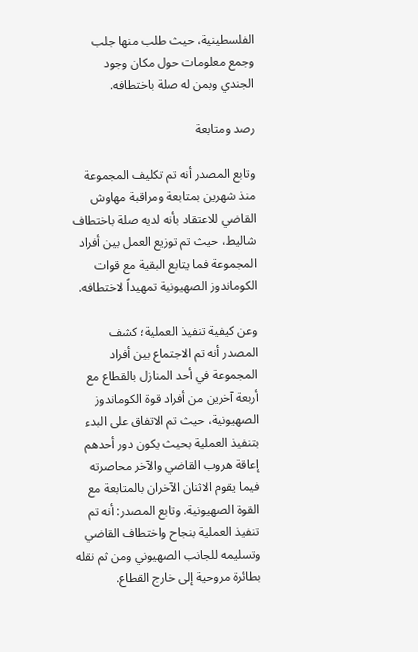الفلسطينية، حيث طلب منها جلب وجمع معلومات حول مكان وجود الجندي وبمن له صلة باختطافه.

رصد ومتابعة

وتابع المصدر أنه تم تكليف المجموعة منذ شهرين بمتابعة ومراقبة مهاوش القاضي للاعتقاد بأنه لديه صلة باختطاف شاليط، حيث تم توزيع العمل بين أفراد المجموعة فما يتابع البقية مع قوات الكوماندوز الصهيونية تمهيداً لاختطافه.

وعن كيفية تنفيذ العملية؛ كشف المصدر أنه تم الاجتماع بين أفراد المجموعة في أحد المنازل بالقطاع مع أربعة آخرين من أفراد قوة الكوماندوز الصهيونية، حيث تم الاتفاق على البدء بتنفيذ العملية بحيث يكون دور أحدهم إعاقة هروب القاضي والآخر محاصرته فيما يقوم الاثنان الآخران بالمتابعة مع القوة الصهيونية. وتابع المصدر: أنه تم تنفيذ العملية بنجاح واختطاف القاضي وتسليمه للجانب الصهيوني ومن ثم نقله بطائرة مروحية إلى خارج القطاع.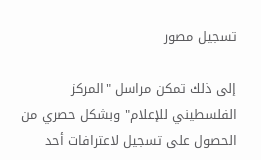تسجيل مصور

إلى ذلك تمكن مراسل "المركز الفلسطيني للإعلام" وبشكل حصري من الحصول على تسجيل لاعترافات أحد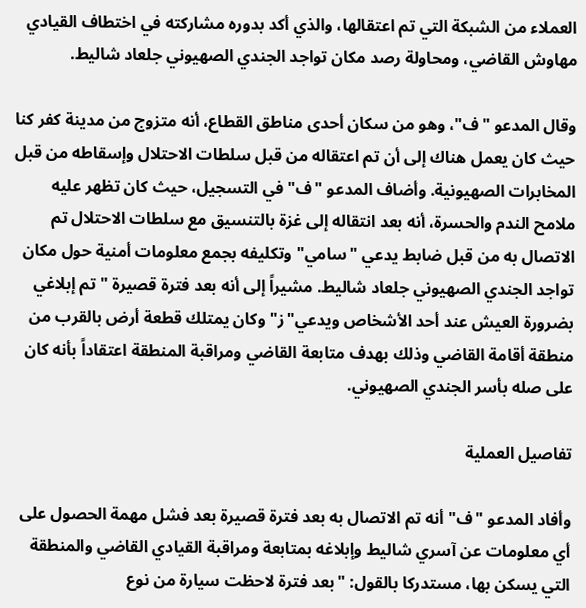العملاء من الشبكة التي تم اعتقالها، والذي أكد بدوره مشاركته في اختطاف القيادي مهاوش القاضي، ومحاولة رصد مكان تواجد الجندي الصهيوني جلعاد شاليط.

وقال المدعو "ف"، وهو من سكان أحدى مناطق القطاع، أنه متزوج من مدينة كفر كنا حيث كان يعمل هناك إلى أن تم اعتقاله من قبل سلطات الاحتلال وإسقاطه من قبل المخابرات الصهيونية. وأضاف المدعو "ف" في التسجيل، حيث كان تظهر عليه ملامح الندم والحسرة، أنه بعد انتقاله إلى غزة بالتنسيق مع سلطات الاحتلال تم الاتصال به من قبل ضابط يدعي "سامي" وتكليفه بجمع معلومات أمنية حول مكان تواجد الجندي الصهيوني جلعاد شاليط. مشيراً إلى أنه بعد فترة قصيرة "تم إبلاغي بضرورة العيش عند أحد الأشخاص ويدعي"ز" وكان يمتلك قطعة أرض بالقرب من منطقة أقامة القاضي وذلك بهدف متابعة القاضي ومراقبة المنطقة اعتقاداً بأنه كان على صله بأسر الجندي الصهيوني.

تفاصيل العملية

وأفاد المدعو "ف" أنه تم الاتصال به بعد فترة قصيرة بعد فشل مهمة الحصول على أي معلومات عن آسري شاليط وإبلاغه بمتابعة ومراقبة القيادي القاضي والمنطقة التي يسكن بها، مستدركا بالقول: "بعد فترة لاحظت سيارة من نوع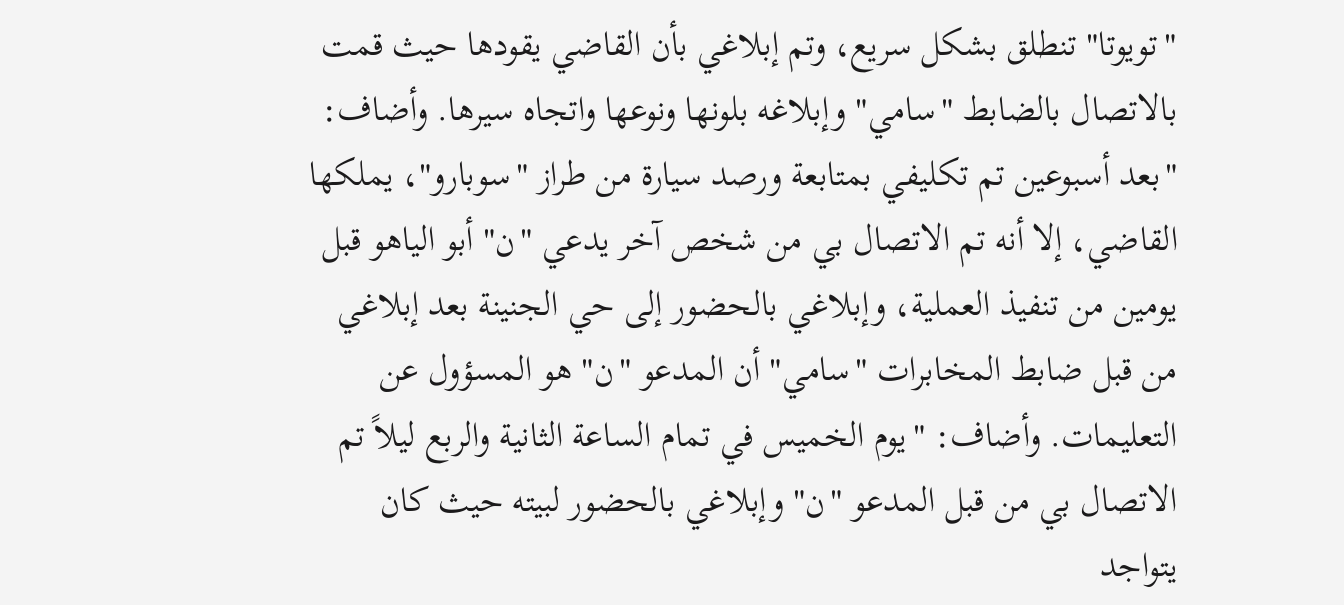"تويوتا" تنطلق بشكل سريع، وتم إبلاغي بأن القاضي يقودها حيث قمت بالاتصال بالضابط "سامي" وإبلاغه بلونها ونوعها واتجاه سيرها. وأضاف: "بعد أسبوعين تم تكليفي بمتابعة ورصد سيارة من طراز "سوبارو"، يملكها القاضي، إلا أنه تم الاتصال بي من شخص آخر يدعي "ن" أبو الياهو قبل يومين من تنفيذ العملية، وإبلاغي بالحضور إلى حي الجنينة بعد إبلاغي من قبل ضابط المخابرات "سامي" أن المدعو "ن" هو المسؤول عن التعليمات. وأضاف: "يوم الخميس في تمام الساعة الثانية والربع ليلاً تم الاتصال بي من قبل المدعو "ن" وإبلاغي بالحضور لبيته حيث كان يتواجد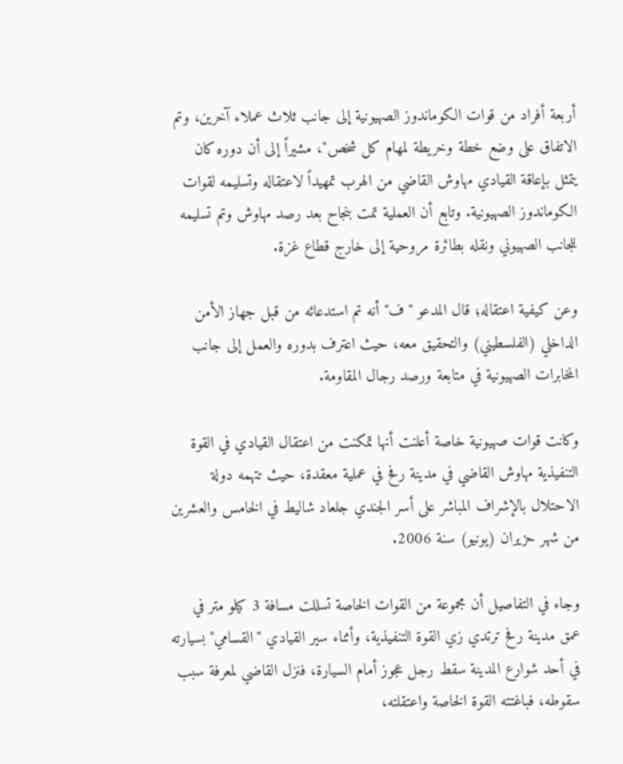أربعة أفراد من قوات الكوماندوز الصهيونية إلى جانب ثلاث عملاء آخرين، وتم الاتفاق على وضع خطة وخريطة لمهام كل شخص"، مشيراً إلى أن دوره كان يتمثل بإعاقة القيادي مهاوش القاضي من الهرب تمهيداً لاعتقاله وتسليمه لقوات الكوماندوز الصهيونية. وتابع أن العملية تمت بنجاح بعد رصد مهاوش وتم تسليمه للجانب الصهيوني ونقله بطائرة مروحية إلى خارج قطاع غزة.

وعن كيفية اعتقاله؛ قال المدعو "ف" أنه تم استدعائه من قبل جهاز الأمن الداخلي (الفلسطيني) والتحقيق معه، حيث اعترف بدوره والعمل إلى جانب المخابرات الصهيونية في متابعة ورصد رجال المقاومة.

وكانت قوات صهيونية خاصة أعلنت أنها تمكنت من اعتقال القيادي في القوة التنفيذية مهاوش القاضي في مدينة رفح في عملية معقدة، حيث تتهمه دولة الاحتلال بالإشراف المباشر على أسر الجندي جلعاد شاليط في الخامس والعشرين من شهر حزيران (يونيو) سنة 2006.

وجاء في التفاصيل أن مجموعة من القوات الخاصة تسللت مسافة 3 كيلو متر في عمق مدينة رفح ترتدي زي القوة التنفيذية، وأثناء سير القيادي "القسامي" بسيارته في أحد شوارع المدينة سقط رجل عجوز أمام السيارة، فنزل القاضي لمعرفة سبب سقوطه، فباغتته القوة الخاصة واعتقلته،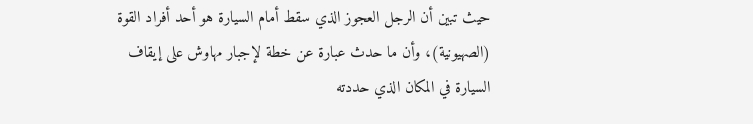حيث تبين أن الرجل العجوز الذي سقط أمام السيارة هو أحد أفراد القوة (الصهيونية)، وأن ما حدث عبارة عن خطة لإجبار مهاوش على إيقاف السيارة في المكان الذي حددته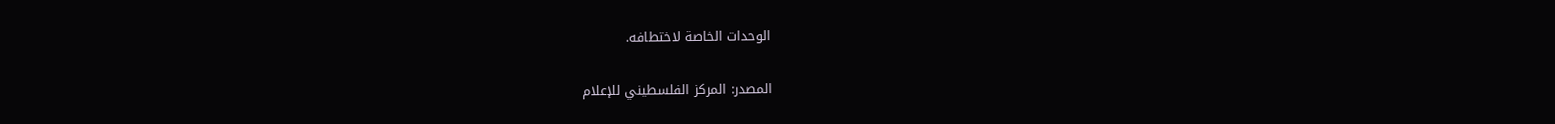الوحدات الخاصة لاختطافه.

المصدر: المركز الفلسطيني للإعلام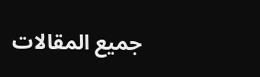جميع المقالات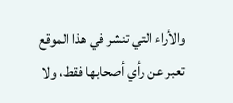والأراء التي تنشر في هذا الموقع تعبر عن رأي أصحابها فقط، ولا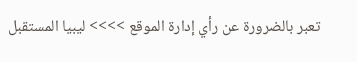تعبر بالضرورة عن رأي إدارة الموقع >>>> ليبيا المستقبل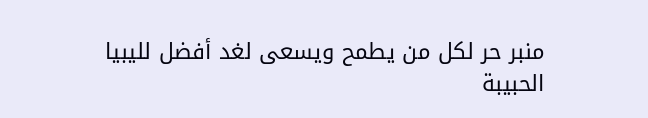منبر حر لكل من يطمح ويسعى لغد أفضل لليبيا الحبيبة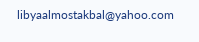libyaalmostakbal@yahoo.com